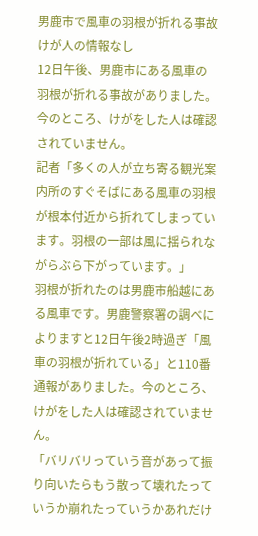男鹿市で風車の羽根が折れる事故 けが人の情報なし
12日午後、男鹿市にある風車の羽根が折れる事故がありました。今のところ、けがをした人は確認されていません。
記者「多くの人が立ち寄る観光案内所のすぐそばにある風車の羽根が根本付近から折れてしまっています。羽根の一部は風に揺られながらぶら下がっています。」
羽根が折れたのは男鹿市船越にある風車です。男鹿警察署の調べによりますと12日午後2時過ぎ「風車の羽根が折れている」と110番通報がありました。今のところ、けがをした人は確認されていません。
「バリバリっていう音があって振り向いたらもう散って壊れたっていうか崩れたっていうかあれだけ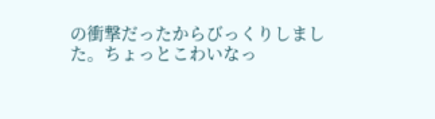の衝撃だったからびっくりしました。ちょっとこわいなっ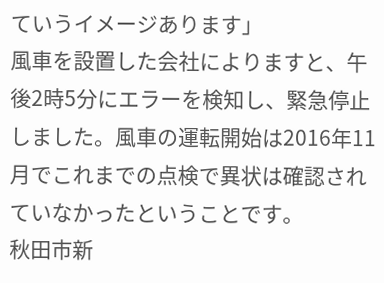ていうイメージあります」
風車を設置した会社によりますと、午後2時5分にエラーを検知し、緊急停止しました。風車の運転開始は2016年11月でこれまでの点検で異状は確認されていなかったということです。
秋田市新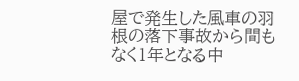屋で発生した風車の羽根の落下事故から間もなく1年となる中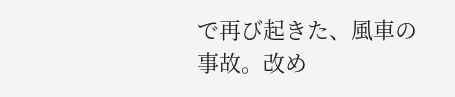で再び起きた、風車の事故。改め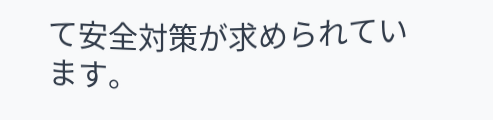て安全対策が求められています。